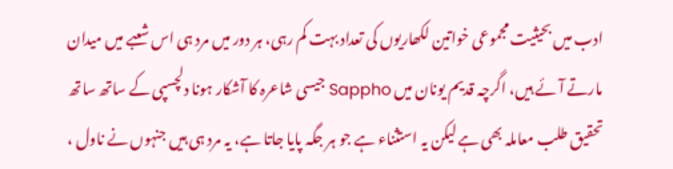ادب میں بحیثیت مجموعی خواتین لکھاریوں کی تعداد بہت کم رہی، ہر دور میں مرد ہی اس شعبے میں میدان مارتے آئے ہیں، اگرچہ قدیم یونان میں Sappho جیسی شاعرہ کا آشکار ہونا دلچسپی کے ساتھ ساتھ تحقیق طلب معاملہ بھی ہے لیکن یہ استثناء ہے جو ہر جگہ پایا جاتا ہے، یہ مرد ہی ہیں جنہوں نے ناول ،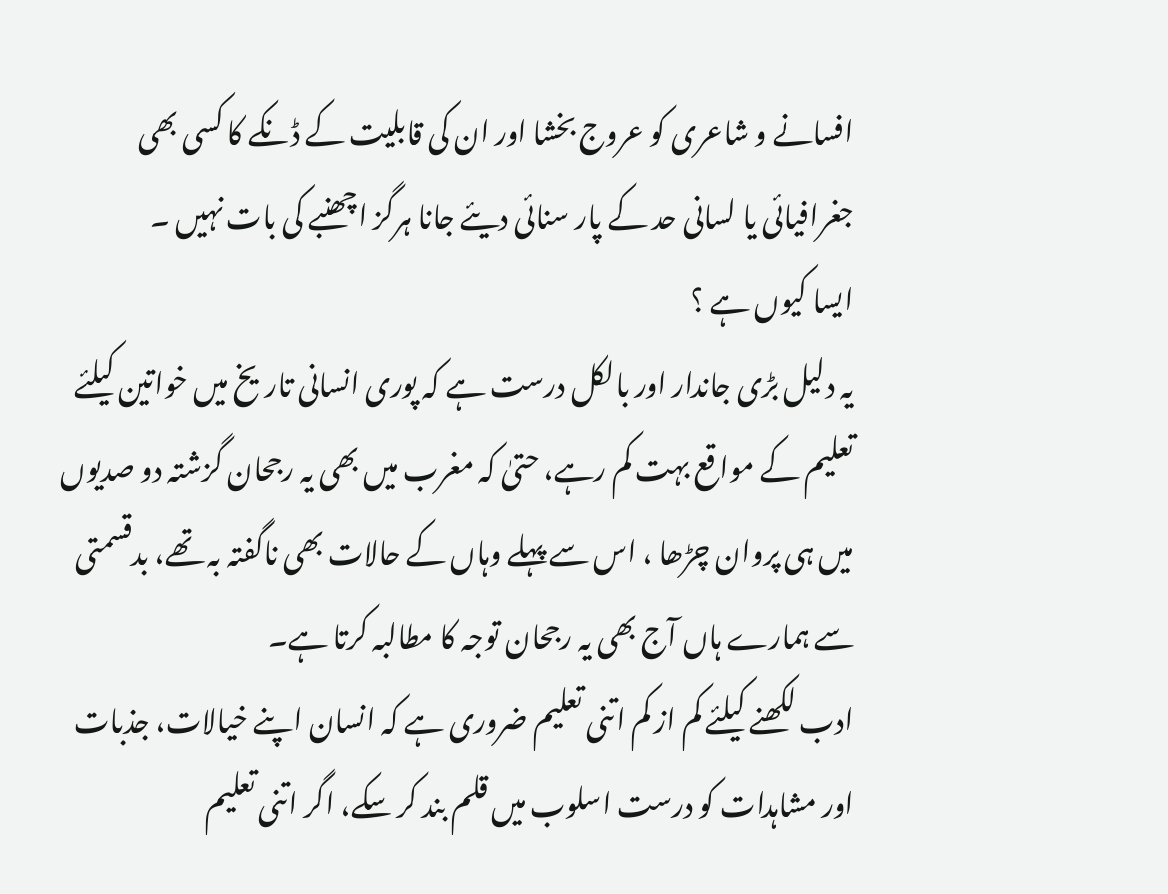افسانے و شاعری کو عروج بخشا اور ان کی قابلیت کے ڈنکے کا کسی بھی جغرافیائی یا لسانی حد کے پار سنائی دیئے جانا ہرگز اچھنبے کی بات نہیں ۔
ایسا کیوں ہے ؟
یہ دلیل بڑی جاندار اور بالکل درست ہے کہ پوری انسانی تاریخ میں خواتین کیلئے تعلیم کے مواقع بہت کم رہے، حتیٰ کہ مغرب میں بھی یہ رجحان گزشتہ دو صدیوں میں ہی پروان چڑھا ، اس سے پہلے وہاں کے حالات بھی ناگفتہ بہ تھے، بدقسمتی سے ہمارے ہاں آج بھی یہ رجحان توجہ کا مطالبہ کرتا ہے۔
ادب لکھنے کیلئے کم از کم اتنی تعلیم ضروری ہے کہ انسان اپنے خیالات، جذبات اور مشاہدات کو درست اسلوب میں قلم بند کر سکے، اگر اتنی تعلیم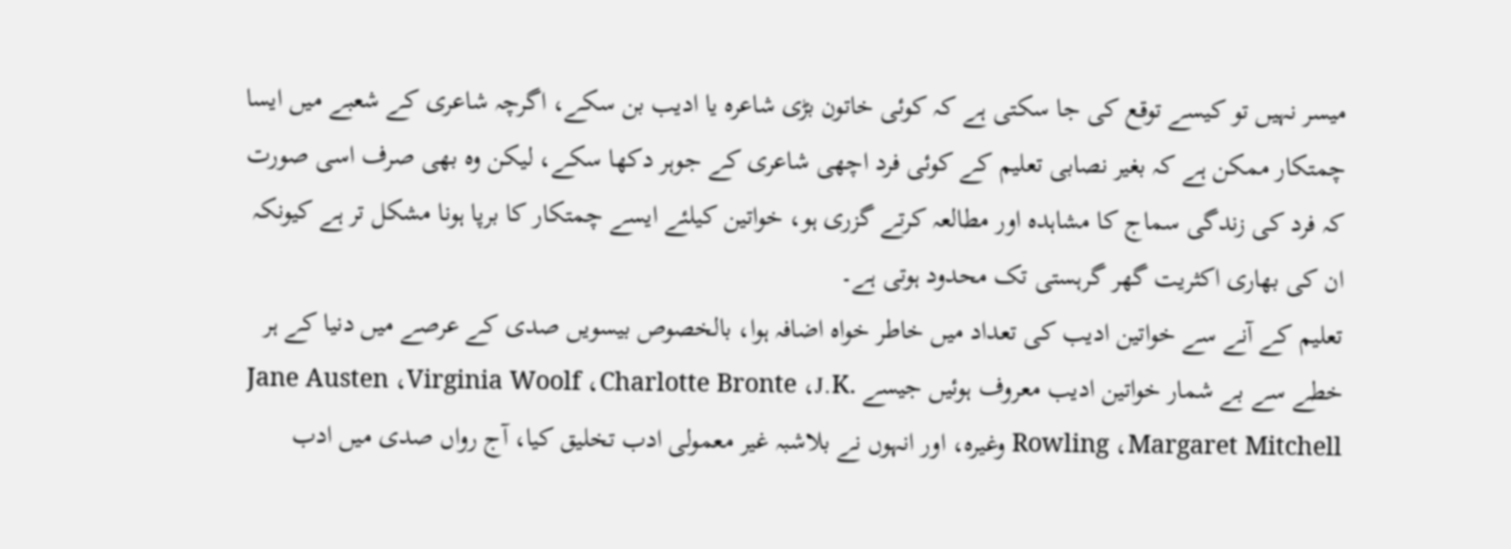میسر نہیں تو کیسے توقع کی جا سکتی ہے کہ کوئی خاتون بڑی شاعرہ یا ادیب بن سکے، اگرچہ شاعری کے شعبے میں ایسا چمتکار ممکن ہے کہ بغیر نصابی تعلیم کے کوئی فرد اچھی شاعری کے جوہر دکھا سکے، لیکن وہ بھی صرف اسی صورت کہ فرد کی زندگی سماج کا مشاہدہ اور مطالعہ کرتے گزری ہو، خواتین کیلئے ایسے چمتکار کا برپا ہونا مشکل تر ہے کیونکہ ان کی بھاری اکثریت گھر گرہستی تک محدود ہوتی ہے۔
تعلیم کے آنے سے خواتین ادیب کی تعداد میں خاطر خواہ اضافہ ہوا، بالخصوص بیسویں صدی کے عرصے میں دنیا کے ہر خطے سے بے شمار خواتین ادیب معروف ہوئیں جیسے Jane Austen ،Virginia Woolf ،Charlotte Bronte ،J.K. Rowling ،Margaret Mitchell وغیرہ، اور انہوں نے بلاشبہ غیر معمولی ادب تخلیق کیا، آج رواں صدی میں ادب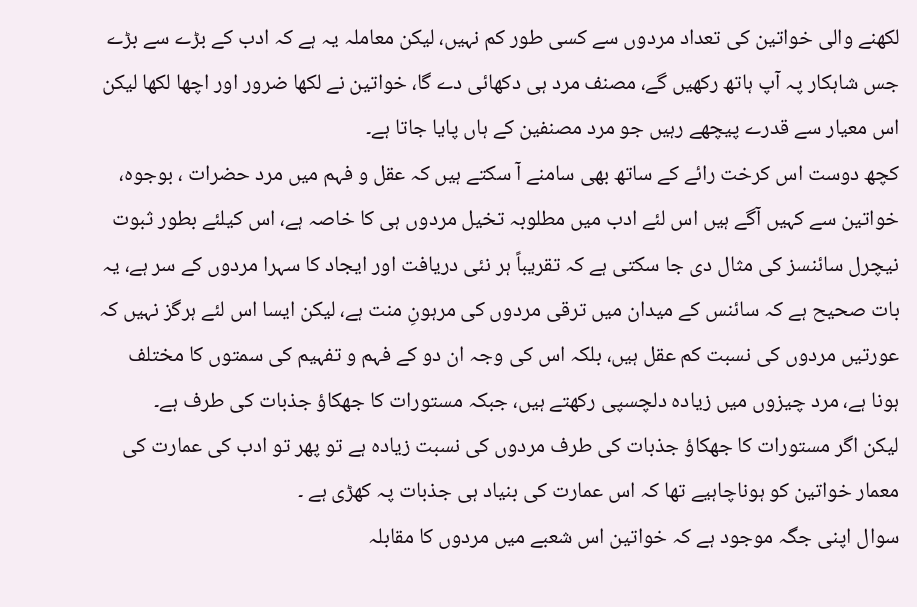لکھنے والی خواتین کی تعداد مردوں سے کسی طور کم نہیں، لیکن معاملہ یہ ہے کہ ادب کے بڑے سے بڑے جس شاہکار پہ آپ ہاتھ رکھیں گے، مصنف مرد ہی دکھائی دے گا، خواتین نے لکھا ضرور اور اچھا لکھا لیکن اس معیار سے قدرے پیچھے رہیں جو مرد مصنفین کے ہاں پایا جاتا ہے۔
کچھ دوست اس کرخت رائے کے ساتھ بھی سامنے آ سکتے ہیں کہ عقل و فہم میں مرد حضرات ، بوجوہ، خواتین سے کہیں آگے ہیں اس لئے ادب میں مطلوبہ تخیل مردوں ہی کا خاصہ ہے، اس کیلئے بطور ثبوت نیچرل سائنسز کی مثال دی جا سکتی ہے کہ تقریباً ہر نئی دریافت اور ایجاد کا سہرا مردوں کے سر ہے، یہ بات صحیح ہے کہ سائنس کے میدان میں ترقی مردوں کی مرہونِ منت ہے، لیکن ایسا اس لئے ہرگز نہیں کہ عورتیں مردوں کی نسبت کم عقل ہیں، بلکہ اس کی وجہ ان دو کے فہم و تفہیم کی سمتوں کا مختلف ہونا ہے، مرد چیزوں میں زیادہ دلچسپی رکھتے ہیں، جبکہ مستورات کا جھکاؤ جذبات کی طرف ہے۔
لیکن اگر مستورات کا جھکاؤ جذبات کی طرف مردوں کی نسبت زیادہ ہے تو پھر تو ادب کی عمارت کی معمار خواتین کو ہوناچاہیے تھا کہ اس عمارت کی بنیاد ہی جذبات پہ کھڑی ہے ۔
سوال اپنی جگہ موجود ہے کہ خواتین اس شعبے میں مردوں کا مقابلہ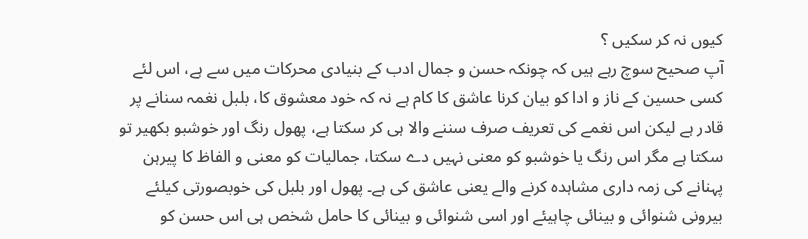کیوں نہ کر سکیں ؟
آپ صحیح سوچ رہے ہیں کہ چونکہ حسن و جمال ادب کے بنیادی محرکات میں سے ہے، اس لئے کسی حسین کے ناز و ادا کو بیان کرنا عاشق کا کام ہے نہ کہ خود معشوق کا، بلبل نغمہ سنانے پر قادر ہے لیکن اس نغمے کی تعریف صرف سننے والا ہی کر سکتا ہے، پھول رنگ اور خوشبو بکھیر تو سکتا ہے مگر اس رنگ یا خوشبو کو معنی نہیں دے سکتا، جمالیات کو معنی و الفاظ کا پیرہن پہنانے کی زمہ داری مشاہدہ کرنے والے یعنی عاشق کی ہے۔ پھول اور بلبل کی خوبصورتی کیلئے بیرونی شنوائی و بینائی چاہیئے اور اسی شنوائی و بینائی کا حامل شخص ہی اس حسن کو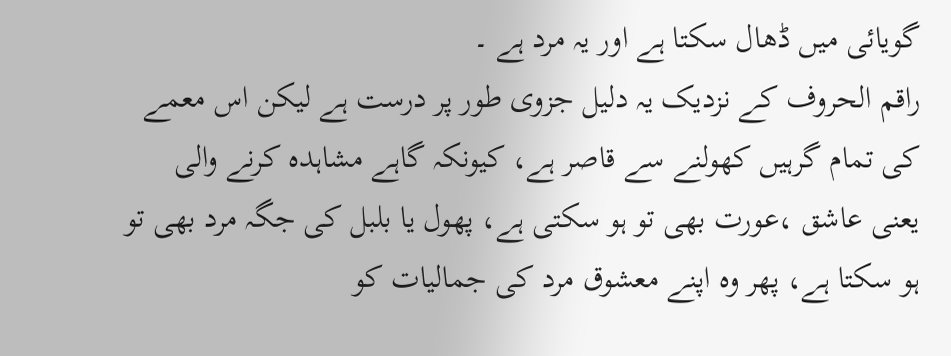گویائی میں ڈھال سکتا ہے اور یہ مرد ہے ۔
راقم الحروف کے نزدیک یہ دلیل جزوی طور پر درست ہے لیکن اس معمے کی تمام گرہیں کھولنے سے قاصر ہے، کیونکہ گاہے مشاہدہ کرنے والی یعنی عاشق ،عورت بھی تو ہو سکتی ہے، پھول یا بلبل کی جگہ مرد بھی تو ہو سکتا ہے، پھر وہ اپنے معشوق مرد کی جمالیات کو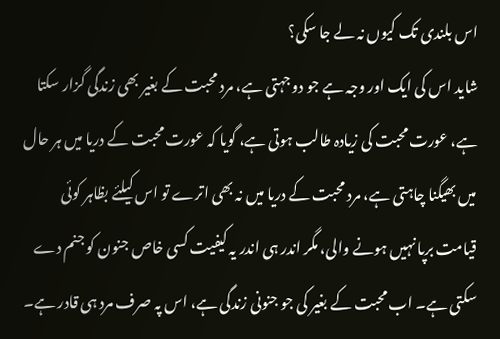اس بلندی تک کیوں نہ لے جا سکی؟
شاید اس کی ایک اور وجہ ہے جو دو جہتی ہے، مرد محبت کے بغیر بھی زندگی گزار سکتا ہے، عورت محبت کی زیادہ طالب ہوتی ہے، گویا کہ عورت محبت کے دریا میں ہر حال میں بھیگنا چاہتی ہے، مرد محبت کے دریا میں نہ بھی اترے تو اس کیلئے بظاہر کوئی قیامت برپا نہیں ہونے والی، مگر اندر ہی اندر یہ کیفیت کسی خاص جنون کو جنم دے سکتی ہے۔ اب محبت کے بغیر کی جو جنونی زندگی ہے، اس پہ صرف مرد ہی قادر ہے۔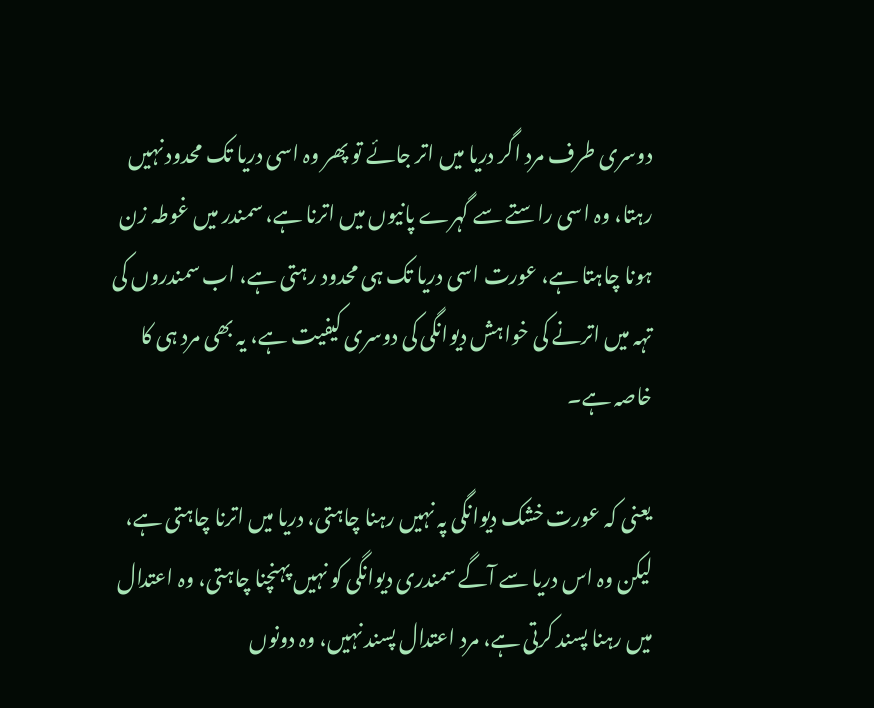دوسری طرف مرد اگر دریا میں اتر جائے تو پھر وہ اسی دریا تک محدود نہیں رہتا، وہ اسی راستے سے گہرے پانیوں میں اترنا ہے، سمندر میں غوطہ زن ہونا چاہتا ہے، عورت اسی دریا تک ہی محدود رہتی ہے، اب سمندروں کی تہہ میں اترنے کی خواہش دیوانگی کی دوسری کیفیت ہے، یہ بھی مرد ہی کا خاصہ ہے۔

یعنی کہ عورت خشک دیوانگی پہ نہیں رہنا چاہتی، دریا میں اترنا چاہتی ہے، لیکن وہ اس دریا سے آگے سمندری دیوانگی کو نہیں پہنچنا چاہتی، وہ اعتدال میں رہنا پسند کرتی ہے، مرد اعتدال پسند نہیں، وہ دونوں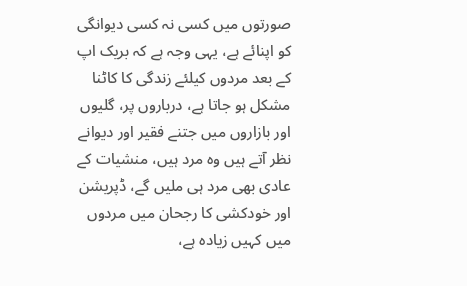صورتوں میں کسی نہ کسی دیوانگی کو اپنائے ہے، یہی وجہ ہے کہ بریک اپ کے بعد مردوں کیلئے زندگی کا کاٹنا مشکل ہو جاتا ہے، درباروں پر، گلیوں اور بازاروں میں جتنے فقیر اور دیوانے نظر آتے ہیں وہ مرد ہیں، منشیات کے عادی بھی مرد ہی ملیں گے، ڈپریشن اور خودکشی کا رجحان میں مردوں میں کہیں زیادہ ہے،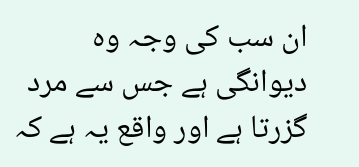ان سب کی وجہ وہ دیوانگی ہے جس سے مرد گزرتا ہے اور واقع یہ ہے کہ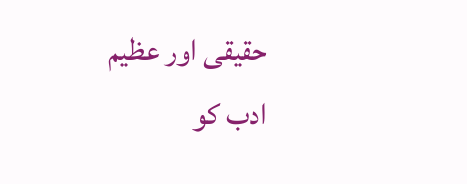حقیقی اور عظیم ادب کو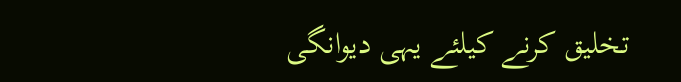تخلیق کرنے کیلئے یہی دیوانگی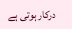درکار ہوتی ہے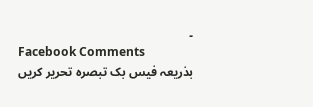۔
Facebook Comments
بذریعہ فیس بک تبصرہ تحریر کریں